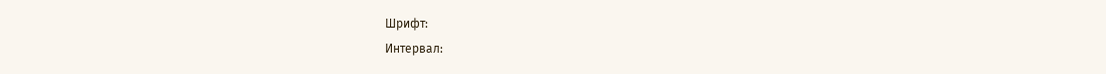Шрифт:
Интервал: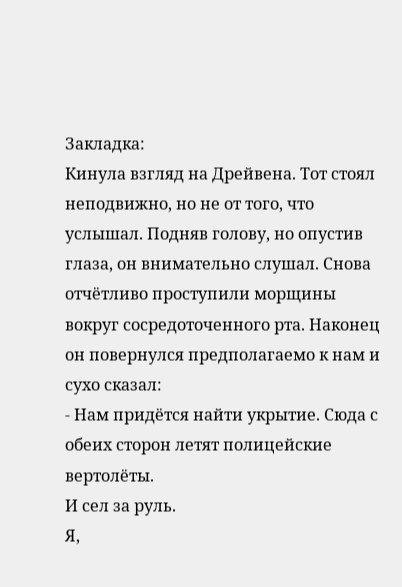Закладка:
Кинула взгляд на Дрейвена. Тот стоял неподвижно, но не от того, что услышал. Подняв голову, но опустив глаза, он внимательно слушал. Снова отчётливо проступили морщины вокруг сосредоточенного рта. Наконец он повернулся предполагаемо к нам и сухо сказал:
- Нам придётся найти укрытие. Сюда с обеих сторон летят полицейские вертолёты.
И сел за руль.
Я,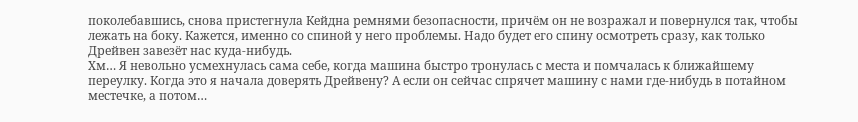поколебавшись, снова пристегнула Кейдна ремнями безопасности, причём он не возражал и повернулся так, чтобы лежать на боку. Кажется, именно со спиной у него проблемы. Надо будет его спину осмотреть сразу, как только Дрейвен завезёт нас куда-нибудь.
Хм… Я невольно усмехнулась сама себе, когда машина быстро тронулась с места и помчалась к ближайшему переулку. Когда это я начала доверять Дрейвену? А если он сейчас спрячет машину с нами где-нибудь в потайном местечке, а потом…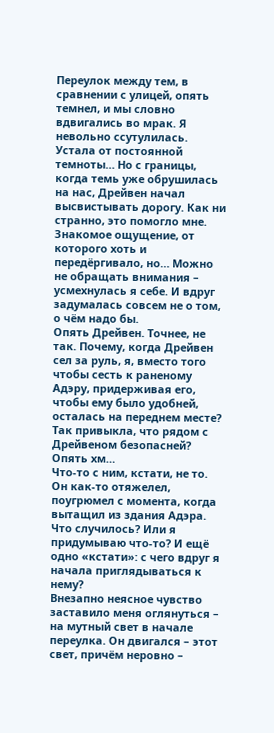Переулок между тем, в сравнении с улицей, опять темнел, и мы словно вдвигались во мрак. Я невольно ссутулилась. Устала от постоянной темноты… Но с границы, когда темь уже обрушилась на нас, Дрейвен начал высвистывать дорогу. Как ни странно, это помогло мне. Знакомое ощущение, от которого хоть и передёргивало, но… Можно не обращать внимания – усмехнулась я себе. И вдруг задумалась совсем не о том, о чём надо бы.
Опять Дрейвен. Точнее, не так. Почему, когда Дрейвен сел за руль, я, вместо того чтобы сесть к раненому Адэру, придерживая его, чтобы ему было удобней, осталась на переднем месте? Так привыкла, что рядом с Дрейвеном безопасней? Опять хм…
Что-то с ним, кстати, не то. Он как-то отяжелел, поугрюмел с момента, когда вытащил из здания Адэра. Что случилось? Или я придумываю что-то? И ещё одно «кстати»: с чего вдруг я начала приглядываться к нему?
Внезапно неясное чувство заставило меня оглянуться – на мутный свет в начале переулка. Он двигался – этот свет, причём неровно –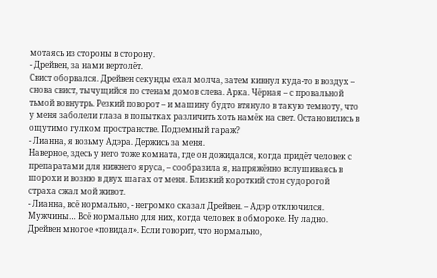мотаясь из стороны в сторону.
- Дрейвен, за нами вертолёт.
Свист оборвался. Дрейвен секунды ехал молча, затем кивнул куда-то в воздух – снова свист, тычущийся по стенам домов слева. Арка. Чёрная – с провальной тьмой вовнутрь. Резкий поворот – и машину будто втянуло в такую темноту, что у меня заболели глаза в попытках различить хоть намёк на свет. Остановились в ощутимо гулком пространстве. Подземный гараж?
- Лианна, я возьму Адэра. Держись за меня.
Наверное, здесь у него тоже комната, где он дожидался, когда придёт человек с препаратами для нижнего яруса, – сообразила я, напряжённо вслушиваясь в шорохи и возню в двух шагах от меня. Близкий короткий стон судорогой страха сжал мой живот.
- Лианна, всё нормально, - негромко сказал Дрейвен. – Адэр отключился.
Мужчины… Всё нормально для них, когда человек в обмороке. Ну ладно. Дрейвен многое «повидал». Если говорит, что нормально,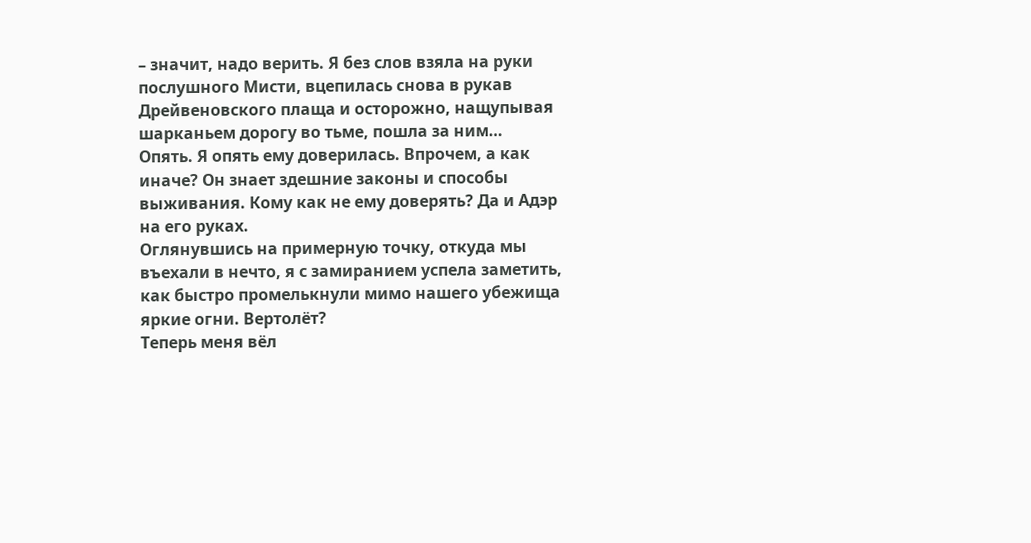– значит, надо верить. Я без слов взяла на руки послушного Мисти, вцепилась снова в рукав Дрейвеновского плаща и осторожно, нащупывая шарканьем дорогу во тьме, пошла за ним…
Опять. Я опять ему доверилась. Впрочем, а как иначе? Он знает здешние законы и способы выживания. Кому как не ему доверять? Да и Адэр на его руках.
Оглянувшись на примерную точку, откуда мы въехали в нечто, я с замиранием успела заметить, как быстро промелькнули мимо нашего убежища яркие огни. Вертолёт?
Теперь меня вёл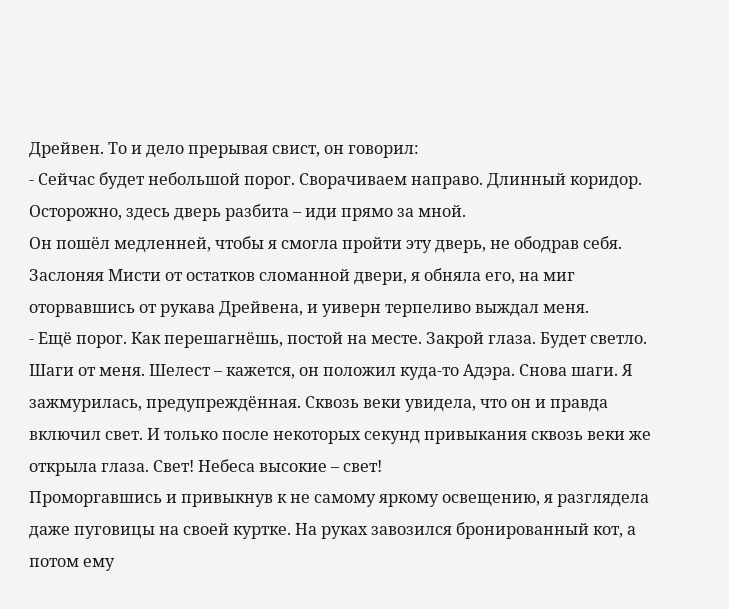Дрейвен. То и дело прерывая свист, он говорил:
- Сейчас будет небольшой порог. Сворачиваем направо. Длинный коридор. Осторожно, здесь дверь разбита – иди прямо за мной.
Он пошёл медленней, чтобы я смогла пройти эту дверь, не ободрав себя.
Заслоняя Мисти от остатков сломанной двери, я обняла его, на миг оторвавшись от рукава Дрейвена, и уиверн терпеливо выждал меня.
- Ещё порог. Как перешагнёшь, постой на месте. Закрой глаза. Будет светло.
Шаги от меня. Шелест – кажется, он положил куда-то Адэра. Снова шаги. Я зажмурилась, предупреждённая. Сквозь веки увидела, что он и правда включил свет. И только после некоторых секунд привыкания сквозь веки же открыла глаза. Свет! Небеса высокие – свет!
Проморгавшись и привыкнув к не самому яркому освещению, я разглядела даже пуговицы на своей куртке. На руках завозился бронированный кот, а потом ему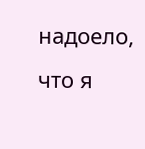надоело, что я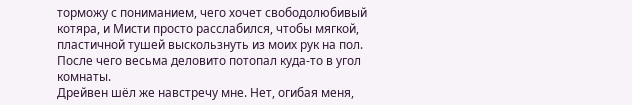торможу с пониманием, чего хочет свободолюбивый котяра, и Мисти просто расслабился, чтобы мягкой, пластичной тушей выскользнуть из моих рук на пол. После чего весьма деловито потопал куда-то в угол комнаты.
Дрейвен шёл же навстречу мне. Нет, огибая меня,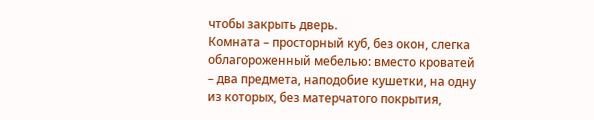чтобы закрыть дверь.
Комната – просторный куб, без окон, слегка облагороженный мебелью: вместо кроватей – два предмета, наподобие кушетки, на одну из которых, без матерчатого покрытия,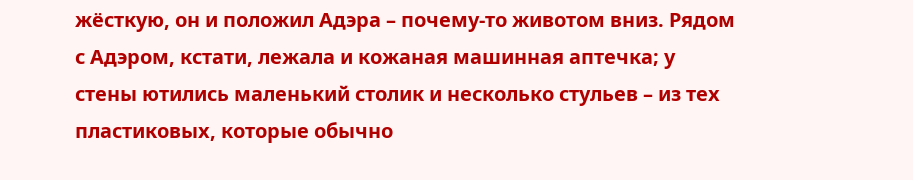жёсткую, он и положил Адэра – почему-то животом вниз. Рядом с Адэром, кстати, лежала и кожаная машинная аптечка; у стены ютились маленький столик и несколько стульев – из тех пластиковых, которые обычно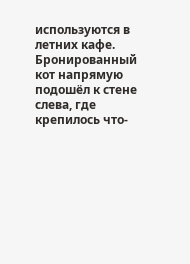используются в летних кафе. Бронированный кот напрямую подошёл к стене слева, где крепилось что-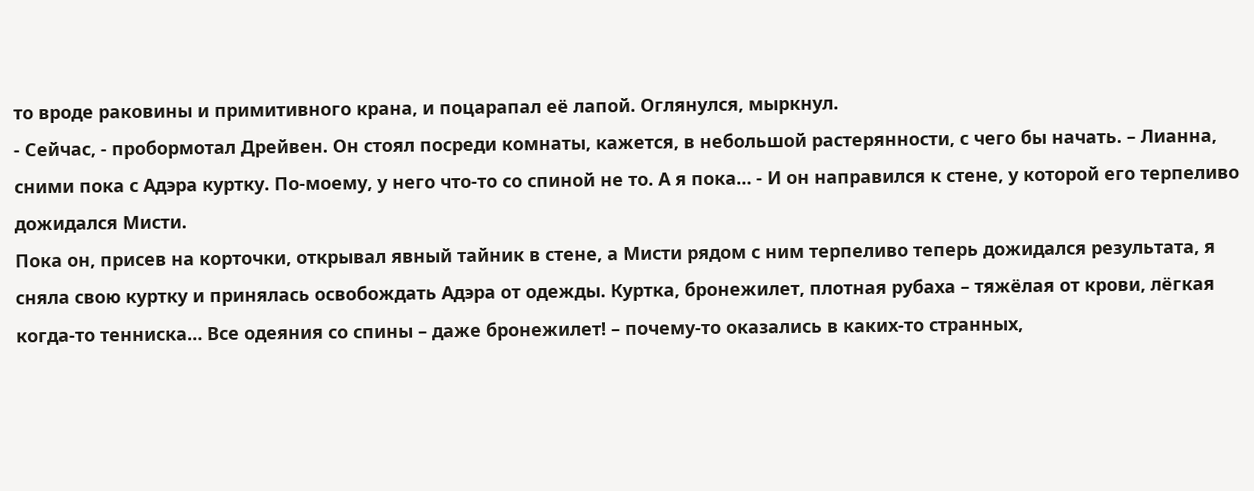то вроде раковины и примитивного крана, и поцарапал её лапой. Оглянулся, мыркнул.
- Сейчас, - пробормотал Дрейвен. Он стоял посреди комнаты, кажется, в небольшой растерянности, с чего бы начать. – Лианна, сними пока с Адэра куртку. По-моему, у него что-то со спиной не то. А я пока… - И он направился к стене, у которой его терпеливо дожидался Мисти.
Пока он, присев на корточки, открывал явный тайник в стене, а Мисти рядом с ним терпеливо теперь дожидался результата, я сняла свою куртку и принялась освобождать Адэра от одежды. Куртка, бронежилет, плотная рубаха – тяжёлая от крови, лёгкая когда-то тенниска… Все одеяния со спины – даже бронежилет! – почему-то оказались в каких-то странных,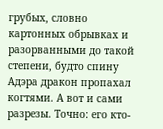грубых, словно картонных обрывках и разорванными до такой степени, будто спину Адэра дракон пропахал когтями. А вот и сами разрезы. Точно: его кто-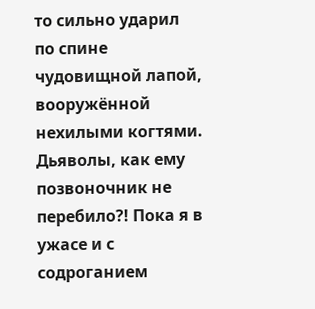то сильно ударил по спине чудовищной лапой, вооружённой нехилыми когтями. Дьяволы, как ему позвоночник не перебило?! Пока я в ужасе и с содроганием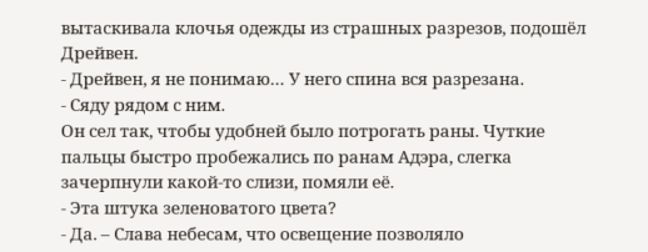вытаскивала клочья одежды из страшных разрезов, подошёл Дрейвен.
- Дрейвен, я не понимаю… У него спина вся разрезана.
- Сяду рядом с ним.
Он сел так, чтобы удобней было потрогать раны. Чуткие пальцы быстро пробежались по ранам Адэра, слегка зачерпнули какой-то слизи, помяли её.
- Эта штука зеленоватого цвета?
- Да. – Слава небесам, что освещение позволяло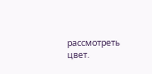рассмотреть цвет.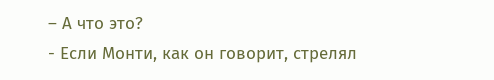– А что это?
- Если Монти, как он говорит, стрелял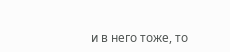и в него тоже, то